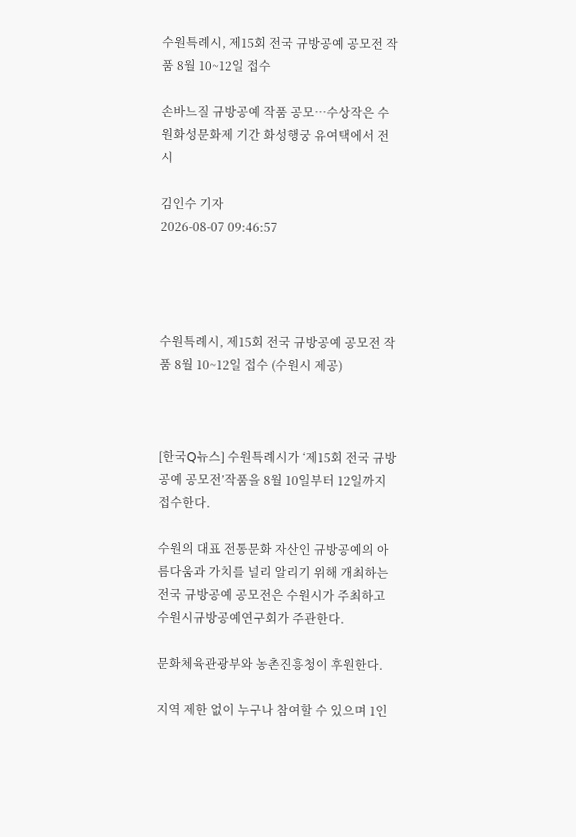수원특례시, 제15회 전국 규방공예 공모전 작품 8월 10~12일 접수

손바느질 규방공예 작품 공모…수상작은 수원화성문화제 기간 화성행궁 유여택에서 전시

김인수 기자
2026-08-07 09:46:57




수원특례시, 제15회 전국 규방공예 공모전 작품 8월 10~12일 접수 (수원시 제공)



[한국Q뉴스] 수원특례시가 ‘제15회 전국 규방공예 공모전’작품을 8월 10일부터 12일까지 접수한다.

수원의 대표 전통문화 자산인 규방공예의 아름다움과 가치를 널리 알리기 위해 개최하는 전국 규방공예 공모전은 수원시가 주최하고 수원시규방공예연구회가 주관한다.

문화체육관광부와 농촌진흥청이 후원한다.

지역 제한 없이 누구나 참여할 수 있으며 1인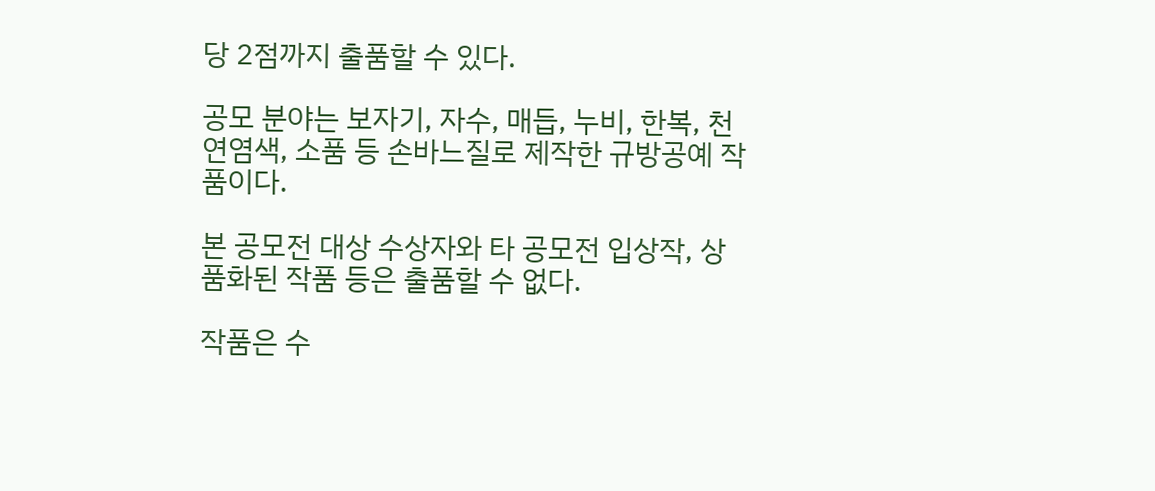당 2점까지 출품할 수 있다.

공모 분야는 보자기, 자수, 매듭, 누비, 한복, 천연염색, 소품 등 손바느질로 제작한 규방공예 작품이다.

본 공모전 대상 수상자와 타 공모전 입상작, 상품화된 작품 등은 출품할 수 없다.

작품은 수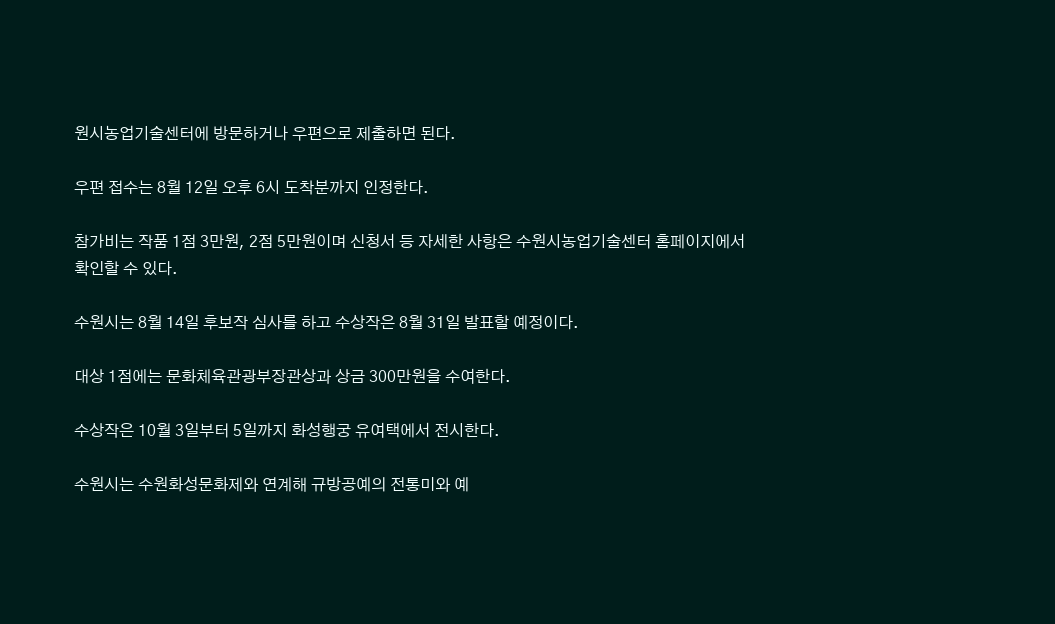원시농업기술센터에 방문하거나 우편으로 제출하면 된다.

우편 접수는 8월 12일 오후 6시 도착분까지 인정한다.

참가비는 작품 1점 3만원, 2점 5만원이며 신청서 등 자세한 사항은 수원시농업기술센터 홈페이지에서 확인할 수 있다.

수원시는 8월 14일 후보작 심사를 하고 수상작은 8월 31일 발표할 예정이다.

대상 1점에는 문화체육관광부장관상과 상금 300만원을 수여한다.

수상작은 10월 3일부터 5일까지 화성행궁 유여택에서 전시한다.

수원시는 수원화성문화제와 연계해 규방공예의 전통미와 예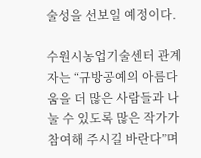술성을 선보일 예정이다.

수원시농업기술센터 관계자는 “규방공예의 아름다움을 더 많은 사람들과 나눌 수 있도록 많은 작가가 참여해 주시길 바란다”며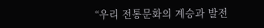“우리 전통문화의 계승과 발전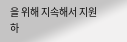을 위해 지속해서 지원하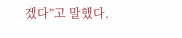겠다”고 말했다.